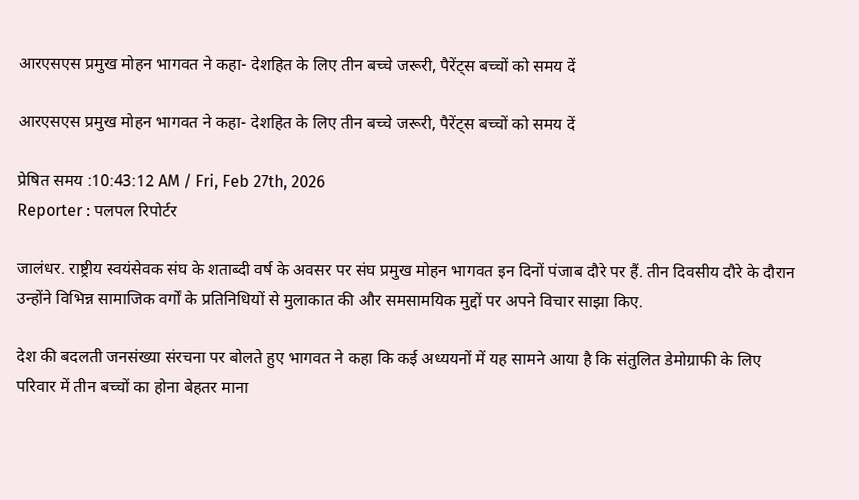आरएसएस प्रमुख मोहन भागवत ने कहा- देशहित के लिए तीन बच्चे जरूरी, पैरेंट्स बच्चों को समय दें

आरएसएस प्रमुख मोहन भागवत ने कहा- देशहित के लिए तीन बच्चे जरूरी, पैरेंट्स बच्चों को समय दें

प्रेषित समय :10:43:12 AM / Fri, Feb 27th, 2026
Reporter : पलपल रिपोर्टर

जालंधर. राष्ट्रीय स्वयंसेवक संघ के शताब्दी वर्ष के अवसर पर संघ प्रमुख मोहन भागवत इन दिनों पंजाब दौरे पर हैं. तीन दिवसीय दौरे के दौरान उन्होंने विभिन्न सामाजिक वर्गों के प्रतिनिधियों से मुलाकात की और समसामयिक मुद्दों पर अपने विचार साझा किए.

देश की बदलती जनसंख्या संरचना पर बोलते हुए भागवत ने कहा कि कई अध्ययनों में यह सामने आया है कि संतुलित डेमोग्राफी के लिए परिवार में तीन बच्चों का होना बेहतर माना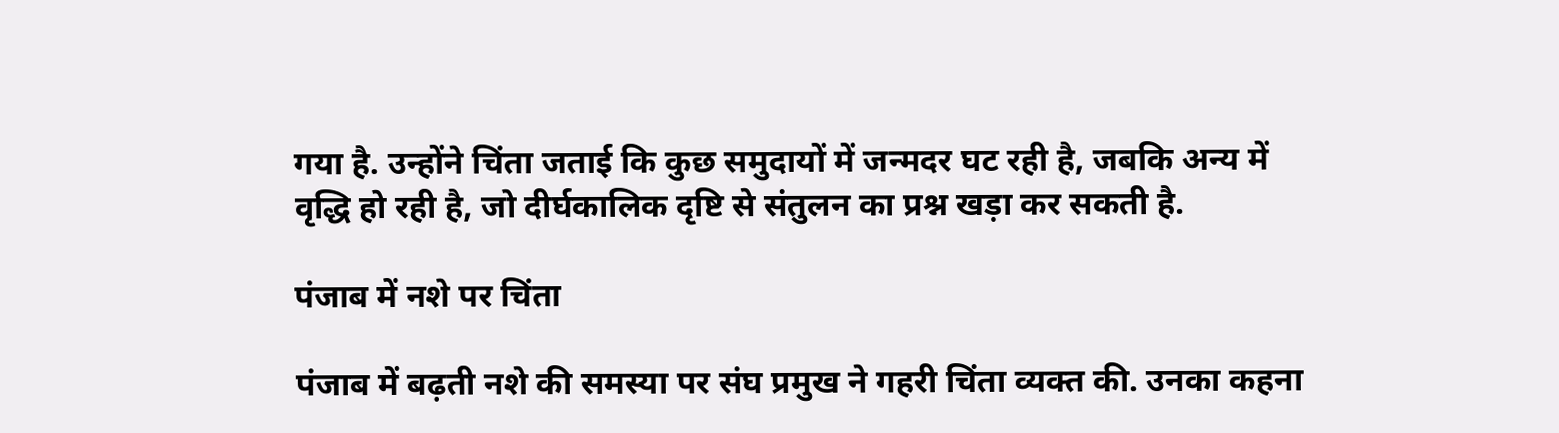गया है. उन्होंने चिंता जताई कि कुछ समुदायों में जन्मदर घट रही है, जबकि अन्य में वृद्धि हो रही है, जो दीर्घकालिक दृष्टि से संतुलन का प्रश्न खड़ा कर सकती है.

पंजाब में नशे पर चिंता

पंजाब में बढ़ती नशे की समस्या पर संघ प्रमुख ने गहरी चिंता व्यक्त की. उनका कहना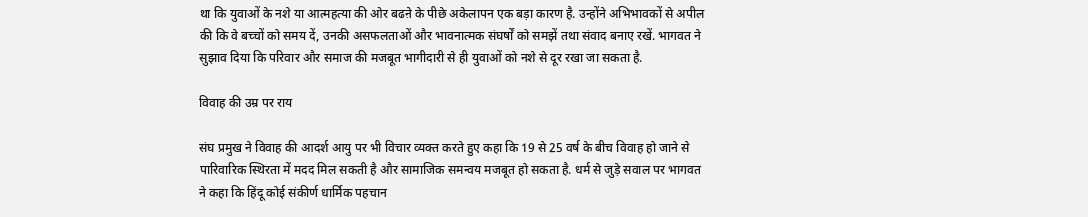था कि युवाओं के नशे या आत्महत्या की ओर बढऩे के पीछे अकेलापन एक बड़ा कारण है. उन्होंने अभिभावकों से अपील की कि वे बच्चों को समय दें, उनकी असफलताओं और भावनात्मक संघर्षों को समझें तथा संवाद बनाए रखें. भागवत ने सुझाव दिया कि परिवार और समाज की मजबूत भागीदारी से ही युवाओं को नशे से दूर रखा जा सकता है.

विवाह की उम्र पर राय

संघ प्रमुख ने विवाह की आदर्श आयु पर भी विचार व्यक्त करते हुए कहा कि 19 से 25 वर्ष के बीच विवाह हो जाने से पारिवारिक स्थिरता में मदद मिल सकती है और सामाजिक समन्वय मजबूत हो सकता है. धर्म से जुड़े सवाल पर भागवत ने कहा कि हिंदू कोई संकीर्ण धार्मिक पहचान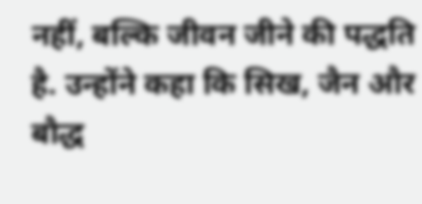नहीं, बल्कि जीवन जीने की पद्धति है. उन्होंने कहा कि सिख, जैन और बौद्ध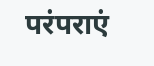परंपराएं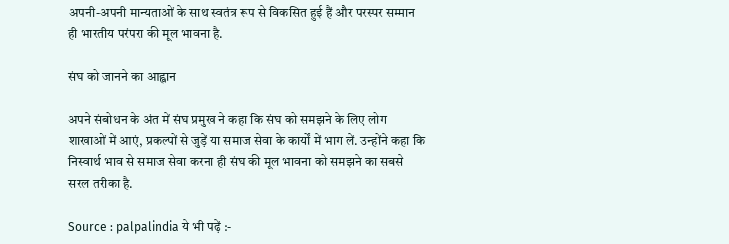अपनी-अपनी मान्यताओं के साथ स्वतंत्र रूप से विकसित हुई हैं और परस्पर सम्मान ही भारतीय परंपरा की मूल भावना है.

संघ को जानने का आह्वान

अपने संबोधन के अंत में संघ प्रमुख ने कहा कि संघ को समझने के लिए लोग शाखाओं में आएं, प्रकल्पों से जुड़ें या समाज सेवा के कार्यों में भाग लें. उन्होंने कहा कि निस्वार्थ भाव से समाज सेवा करना ही संघ की मूल भावना को समझने का सबसे सरल तरीका है.

Source : palpalindia ये भी पढ़ें :-